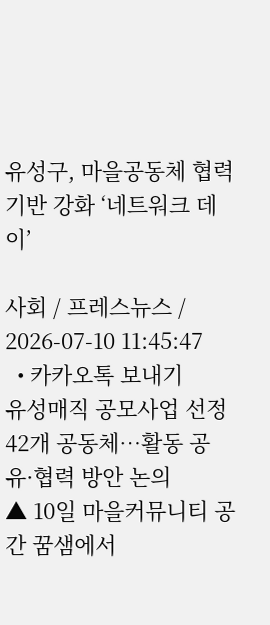유성구, 마을공동체 협력 기반 강화 ‘네트워크 데이’

사회 / 프레스뉴스 / 2026-07-10 11:45:47
  • 카카오톡 보내기
유성매직 공모사업 선정 42개 공동체…활동 공유·협력 방안 논의
▲ 10일 마을커뮤니티 공간 꿈샘에서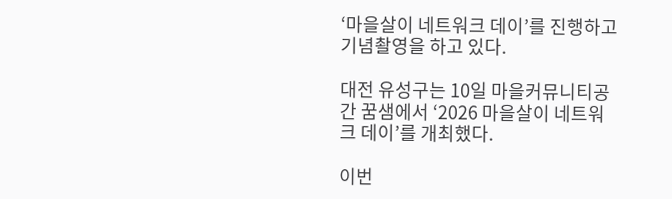‘마을살이 네트워크 데이’를 진행하고 기념촬영을 하고 있다.

대전 유성구는 10일 마을커뮤니티공간 꿈샘에서 ‘2026 마을살이 네트워크 데이’를 개최했다.

이번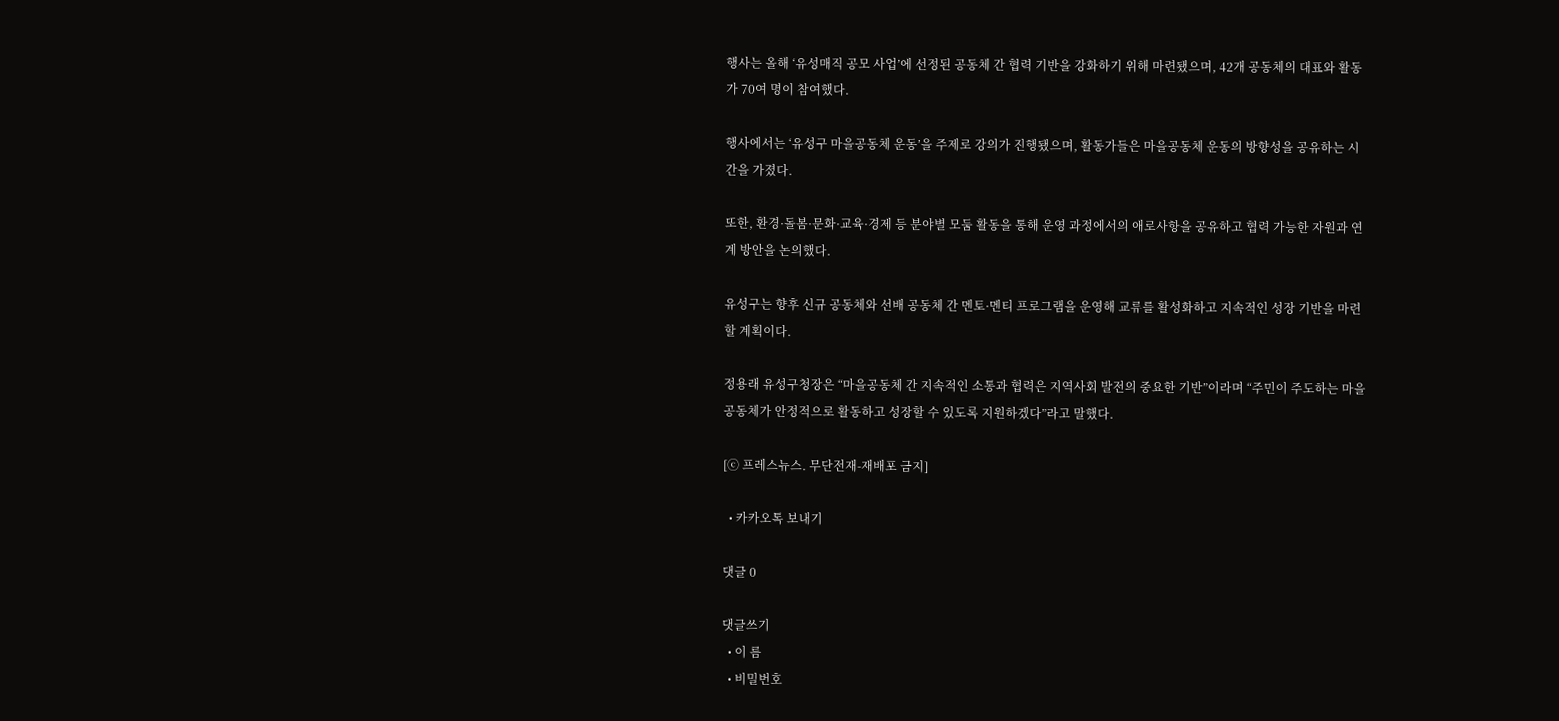행사는 올해 ‘유성매직 공모 사업’에 선정된 공동체 간 협력 기반을 강화하기 위해 마련됐으며, 42개 공동체의 대표와 활동가 70여 명이 참여했다.

행사에서는 ‘유성구 마을공동체 운동’을 주제로 강의가 진행됐으며, 활동가들은 마을공동체 운동의 방향성을 공유하는 시간을 가졌다.

또한, 환경·돌봄·문화·교육·경제 등 분야별 모둠 활동을 통해 운영 과정에서의 애로사항을 공유하고 협력 가능한 자원과 연계 방안을 논의했다.

유성구는 향후 신규 공동체와 선배 공동체 간 멘토·멘티 프로그램을 운영해 교류를 활성화하고 지속적인 성장 기반을 마련할 계획이다.

정용래 유성구청장은 “마을공동체 간 지속적인 소통과 협력은 지역사회 발전의 중요한 기반”이라며 “주민이 주도하는 마을공동체가 안정적으로 활동하고 성장할 수 있도록 지원하겠다”라고 말했다.

[ⓒ 프레스뉴스. 무단전재-재배포 금지]

  • 카카오톡 보내기

댓글 0

댓글쓰기
  • 이 름
  • 비밀번호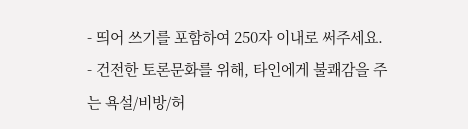- 띄어 쓰기를 포함하여 250자 이내로 써주세요.
- 건전한 토론문화를 위해, 타인에게 불쾌감을 주는 욕설/비방/허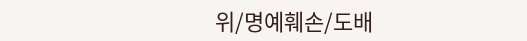위/명예훼손/도배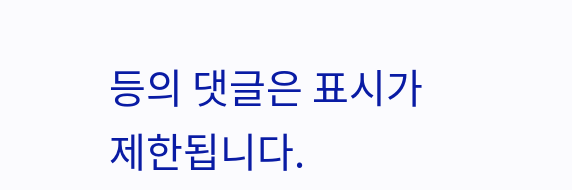등의 댓글은 표시가 제한됩니다.